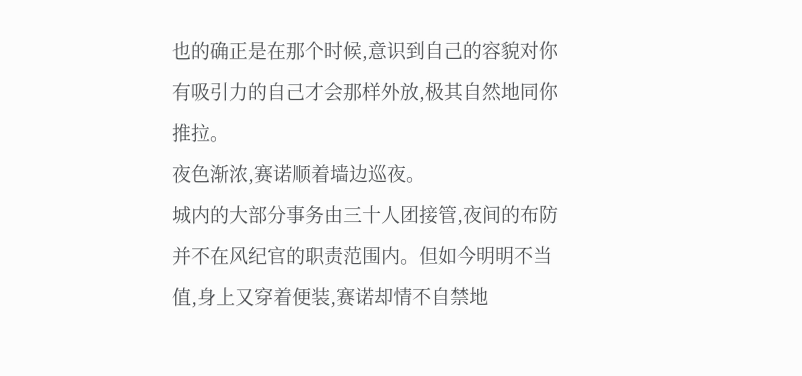也的确正是在那个时候,意识到自己的容貌对你有吸引力的自己才会那样外放,极其自然地同你推拉。
夜色渐浓,赛诺顺着墙边巡夜。
城内的大部分事务由三十人团接管,夜间的布防并不在风纪官的职责范围内。但如今明明不当值,身上又穿着便装,赛诺却情不自禁地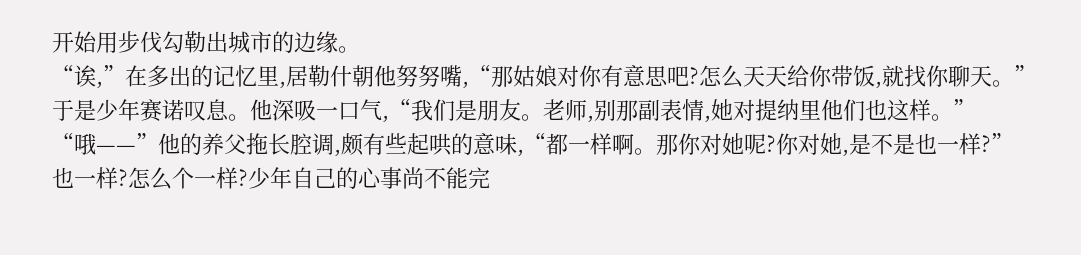开始用步伐勾勒出城市的边缘。
“诶,”在多出的记忆里,居勒什朝他努努嘴,“那姑娘对你有意思吧?怎么天天给你带饭,就找你聊天。”
于是少年赛诺叹息。他深吸一口气,“我们是朋友。老师,别那副表情,她对提纳里他们也这样。”
“哦——”他的养父拖长腔调,颇有些起哄的意味,“都一样啊。那你对她呢?你对她,是不是也一样?”
也一样?怎么个一样?少年自己的心事尚不能完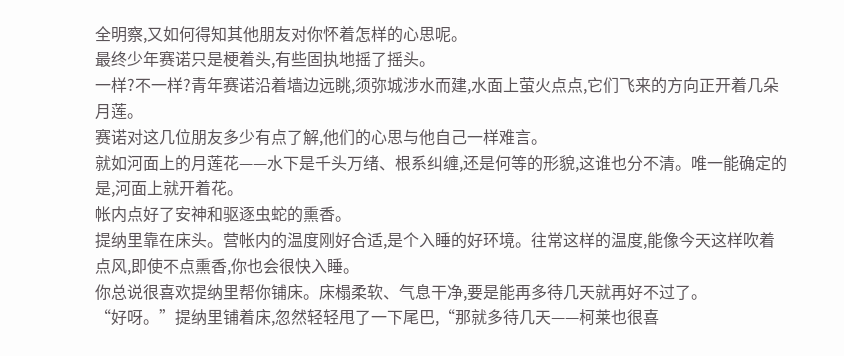全明察,又如何得知其他朋友对你怀着怎样的心思呢。
最终少年赛诺只是梗着头,有些固执地摇了摇头。
一样?不一样?青年赛诺沿着墙边远眺,须弥城涉水而建,水面上萤火点点,它们飞来的方向正开着几朵月莲。
赛诺对这几位朋友多少有点了解,他们的心思与他自己一样难言。
就如河面上的月莲花——水下是千头万绪、根系纠缠,还是何等的形貌,这谁也分不清。唯一能确定的是,河面上就开着花。
帐内点好了安神和驱逐虫蛇的熏香。
提纳里靠在床头。营帐内的温度刚好合适,是个入睡的好环境。往常这样的温度,能像今天这样吹着点风,即使不点熏香,你也会很快入睡。
你总说很喜欢提纳里帮你铺床。床榻柔软、气息干净,要是能再多待几天就再好不过了。
“好呀。”提纳里铺着床,忽然轻轻甩了一下尾巴,“那就多待几天——柯莱也很喜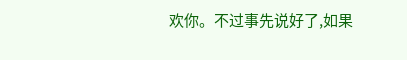欢你。不过事先说好了,如果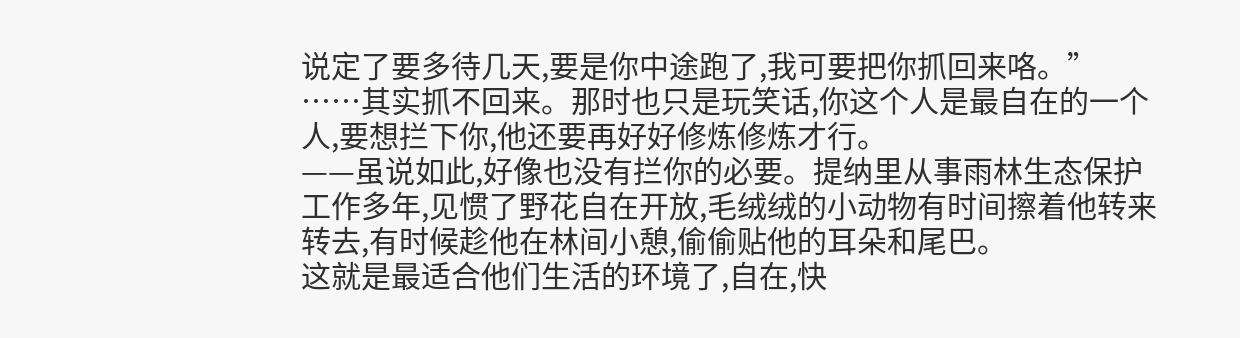说定了要多待几天,要是你中途跑了,我可要把你抓回来咯。”
……其实抓不回来。那时也只是玩笑话,你这个人是最自在的一个人,要想拦下你,他还要再好好修炼修炼才行。
——虽说如此,好像也没有拦你的必要。提纳里从事雨林生态保护工作多年,见惯了野花自在开放,毛绒绒的小动物有时间擦着他转来转去,有时候趁他在林间小憩,偷偷贴他的耳朵和尾巴。
这就是最适合他们生活的环境了,自在,快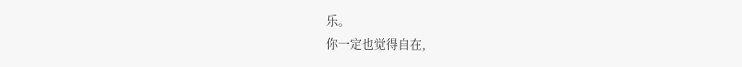乐。
你一定也觉得自在,